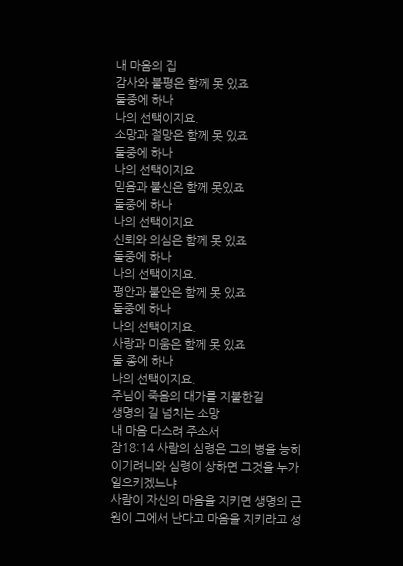내 마음의 집
감사와 불평은 함께 못 있죠
둘중에 하나
나의 선택이지요.
소망과 절망은 함께 못 있죠
둘중에 하나
나의 선택이지요
믿음과 불신은 함께 못있죠
둘중에 하나
나의 선택이지요
신뢰와 의심은 함께 못 있죠
둘중에 하나
나의 선택이지요.
평안과 불안은 함께 못 있죠
둘중에 하나
나의 선택이지요.
사랑과 미움은 함께 못 있죠
둘 종에 하나
나의 선택이지요.
주님이 죽음의 대가를 지불한길
생명의 길 넘치는 소망
내 마음 다스려 주소서
잠18:14 사람의 심령은 그의 병을 능히 이기려니와 심령이 상하면 그것을 누가 일으키겠느냐
사람이 자신의 마음을 지키면 생명의 근원이 그에서 난다고 마음을 지키라고 성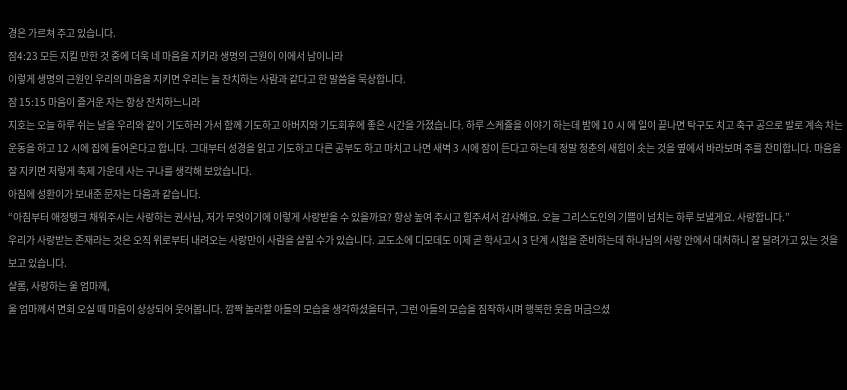경은 가르쳐 주고 있습니다.
잠4:23 모든 지킬 만한 것 중에 더욱 네 마음을 지키라 생명의 근원이 이에서 남이니라
이렇게 생명의 근원인 우리의 마음을 지키면 우리는 늘 잔치하는 사람과 같다고 한 말씀을 묵상합니다.
잠 15:15 마음이 즐거운 자는 항상 잔치하느니라
지호는 오늘 하루 쉬는 날을 우리와 같이 기도하러 가서 함께 기도하고 아버지와 기도회후에 좋은 시간을 가졌습니다. 하루 스케쥴을 이야기 하는데 밤에 10 시 에 일이 끝나면 탁구도 치고 축구 공으로 발로 계속 차는 운동을 하고 12 시에 집에 들어온다고 합니다. 그대부터 성경을 읽고 기도하고 다른 공부도 하고 마치고 나면 새벽 3 시에 잠이 든다고 하는데 정말 청춘의 새힘이 솟는 것을 옆에서 바라보며 주를 찬미합니다. 마음을 잘 지키면 저렇게 축제 가운데 사는 구나를 생각해 보았습니다.
아침에 성환이가 보내준 문자는 다음과 같습니다.
“아침부터 애정탱크 채워주시는 사랑하는 권사님, 저가 무엇이기에 이렇게 사랑받을 수 있을까요? 항상 높여 주시고 힘주셔서 감사해요. 오늘 그리스도인의 기쁨이 넘치는 하루 보낼게요. 사랑합니다.”
우리가 사랑받는 존재라는 것은 오직 위로부터 내려오는 사랑만이 사람을 살릴 수가 있습니다. 교도소에 디모데도 이제 곧 학사고시 3 단계 시험을 준비하는데 하나님의 사랑 안에서 대처하니 잘 달려가고 있는 것을 보고 있습니다.
샬롬, 사랑하는 울 엄마께,
울 엄마께서 면회 오실 때 마음이 상상되어 웃어봅니다. 깜짝 놀라할 아들의 모습을 생각하셨을터구, 그런 아들의 모습을 짐작하시며 행복한 웃음 머금으셨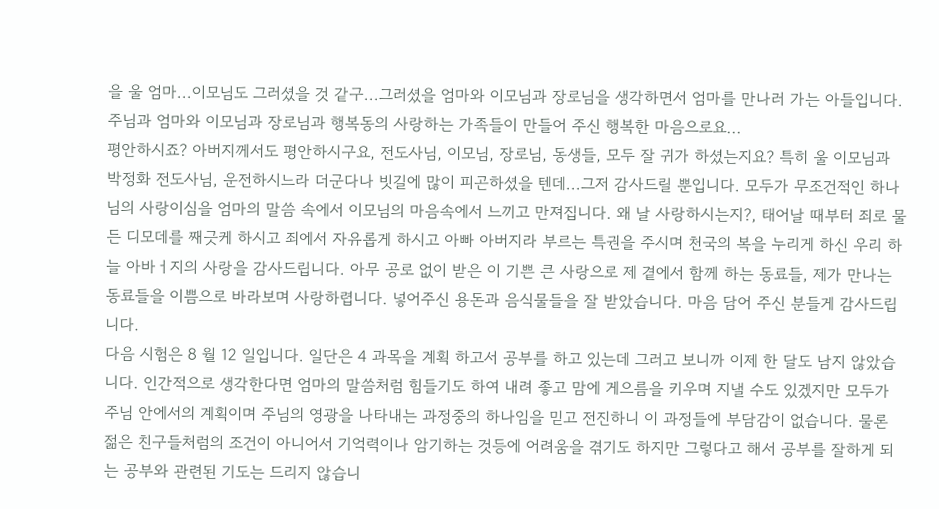을 울 엄마...이모님도 그러셨을 것 같구...그러셨을 엄마와 이모님과 장로님을 생각하면서 엄마를 만나러 가는 아들입니다. 주님과 엄마와 이모님과 장로님과 행복동의 사랑하는 가족들이 만들어 주신 행복한 마음으로요...
평안하시죠? 아버지께서도 평안하시구요, 전도사님, 이모님, 장로님, 동생들, 모두 잘 귀가 하셨는지요? 특히 울 이모님과 박정화 전도사님, 운전하시느라 더군다나 빗길에 많이 피곤하셨을 텐데...그저 감사드릴 뿐입니다. 모두가 무조건적인 하나님의 사랑이심을 엄마의 말씀 속에서 이모님의 마음속에서 느끼고 만져집니다. 왜 날 사랑하시는지?, 태어날 때부터 죄로 물든 디모데를 째긋케 하시고 죄에서 자유롭게 하시고 아빠 아버지라 부르는 특권을 주시며 천국의 복을 누리게 하신 우리 하늘 아바ㅓ지의 사랑을 감사드립니다. 아무 공로 없이 받은 이 기쁜 큰 사랑으로 제 곁에서 함께 하는 동료들, 제가 만나는 동료들을 이쁨으로 바라보며 사랑하렵니다. 넣어주신 용돈과 음식물들을 잘 받았습니다. 마음 담어 주신 분들게 감사드립니다.
다음 시험은 8 월 12 일입니다. 일단은 4 과목을 계획 하고서 공부를 하고 있는데 그러고 보니까 이제 한 달도 남지 않았습니다. 인간적으로 생각한다면 엄마의 말씀처럼 힘들기도 하여 내려 좋고 맘에 게으름을 키우며 지낼 수도 있겠지만 모두가 주님 안에서의 계획이며 주님의 영광을 나타내는 과정중의 하나임을 믿고 전진하니 이 과정들에 부담감이 없습니다. 물론 젊은 친구들처럼의 조건이 아니어서 기억력이나 암기하는 것등에 어려움을 겪기도 하지만 그렇다고 해서 공부를 잘하게 되는 공부와 관련된 기도는 드리지 않습니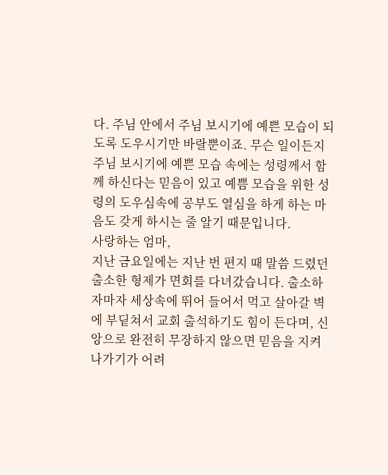다. 주님 안에서 주님 보시기에 예쁜 모습이 되도록 도우시기만 바랄뿐이죠. 무슨 일이든지 주님 보시기에 예쁜 모습 속에는 성령께서 함께 하신다는 믿음이 있고 예쁨 모습을 위한 성령의 도우심속에 공부도 열심을 하게 하는 마음도 갖게 하시는 줄 알기 때문입니다.
사랑하는 엄마,
지난 금요일에는 지난 번 편지 때 말씀 드렸던 출소한 형제가 면회를 다녀갔습니다. 출소하자마자 세상속에 뛰어 들어서 먹고 살아갈 벽에 부딭쳐서 교회 출석하기도 힘이 든다며, 신앙으로 완전히 무장하지 않으면 믿음을 지켜 나가기가 어려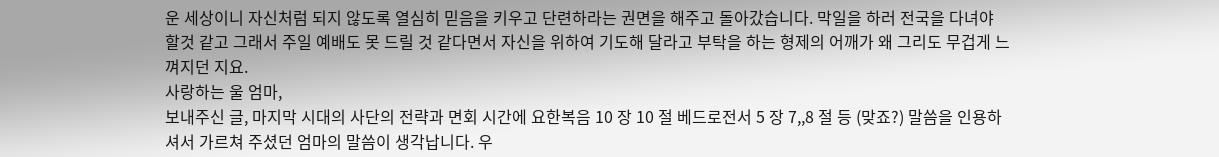운 세상이니 자신처럼 되지 않도록 열심히 믿음을 키우고 단련하라는 권면을 해주고 돌아갔습니다. 막일을 하러 전국을 다녀야 할것 같고 그래서 주일 예배도 못 드릴 것 같다면서 자신을 위하여 기도해 달라고 부탁을 하는 형제의 어깨가 왜 그리도 무겁게 느껴지던 지요.
사랑하는 울 엄마,
보내주신 글, 마지막 시대의 사단의 전략과 면회 시간에 요한복음 10 장 10 절 베드로전서 5 장 7,,8 절 등 (맞죠?) 말씀을 인용하셔서 가르쳐 주셨던 엄마의 말씀이 생각납니다. 우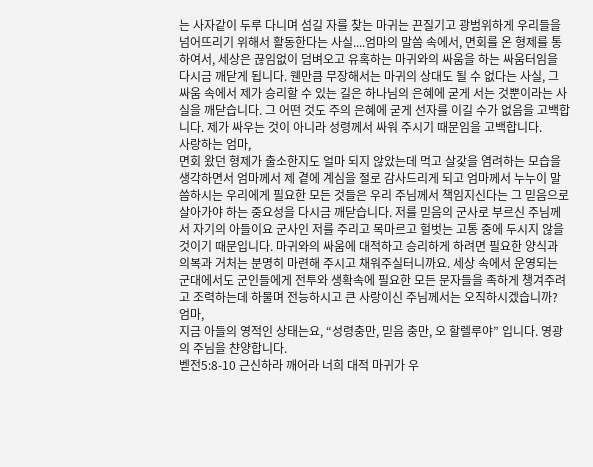는 사자같이 두루 다니며 섬길 자를 찾는 마귀는 끈질기고 광범위하게 우리들을 넘어뜨리기 위해서 활동한다는 사실....엄마의 말씀 속에서, 면회를 온 형제를 통하여서, 세상은 끊임없이 덤벼오고 유혹하는 마귀와의 싸움을 하는 싸움터임을 다시금 깨닫게 됩니다. 웬만큼 무장해서는 마귀의 상대도 될 수 없다는 사실, 그 싸움 속에서 제가 승리할 수 있는 길은 하나님의 은혜에 굳게 서는 것뿐이라는 사실을 깨닫습니다. 그 어떤 것도 주의 은혜에 굳게 선자를 이길 수가 없음을 고백합니다. 제가 싸우는 것이 아니라 성령께서 싸워 주시기 때문임을 고백합니다.
사랑하는 엄마,
면회 왔던 형제가 출소한지도 얼마 되지 않았는데 먹고 살갗을 염려하는 모습을 생각하면서 엄마께서 제 곁에 계심을 절로 감사드리게 되고 엄마께서 누누이 말씀하시는 우리에게 필요한 모든 것들은 우리 주님께서 책임지신다는 그 믿음으로 살아가야 하는 중요성을 다시금 깨닫습니다. 저를 믿음의 군사로 부르신 주님께서 자기의 아들이요 군사인 저를 주리고 목마르고 헐벗는 고통 중에 두시지 않을 것이기 때문입니다. 마귀와의 싸움에 대적하고 승리하게 하려면 필요한 양식과 의복과 거처는 분명히 마련해 주시고 채워주실터니까요. 세상 속에서 운영되는 군대에서도 군인들에게 전투와 생확속에 필요한 모든 문자들을 족하게 챙겨주려고 조력하는데 하물며 전능하시고 큰 사랑이신 주님께서는 오직하시겠습니까?
엄마,
지금 아들의 영적인 상태는요, “성령충만, 믿음 충만, 오 할렐루야” 입니다. 영광의 주님을 챤양합니다.
벧전5:8-10 근신하라 깨어라 너희 대적 마귀가 우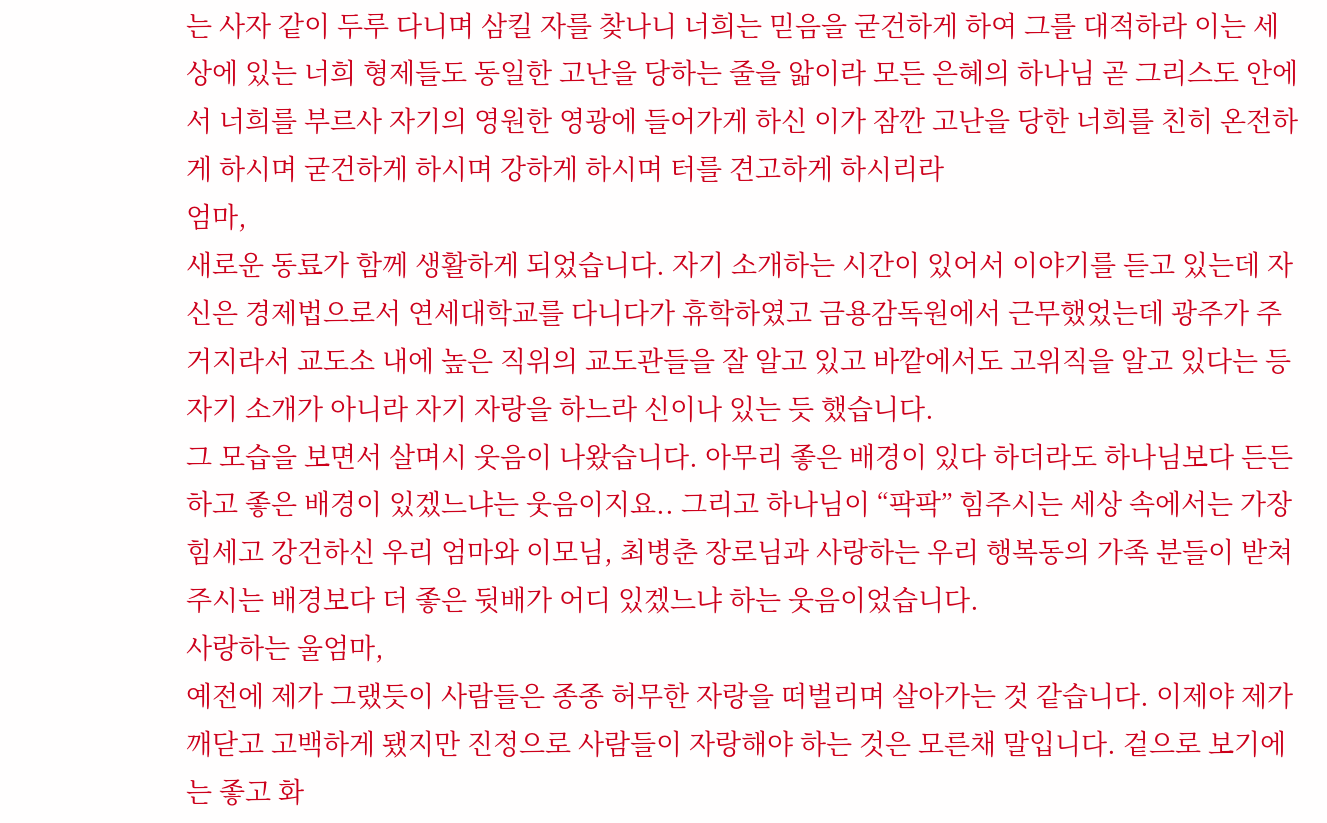는 사자 같이 두루 다니며 삼킬 자를 찾나니 너희는 믿음을 굳건하게 하여 그를 대적하라 이는 세상에 있는 너희 형제들도 동일한 고난을 당하는 줄을 앎이라 모든 은혜의 하나님 곧 그리스도 안에서 너희를 부르사 자기의 영원한 영광에 들어가게 하신 이가 잠깐 고난을 당한 너희를 친히 온전하게 하시며 굳건하게 하시며 강하게 하시며 터를 견고하게 하시리라
엄마,
새로운 동료가 함께 생활하게 되었습니다. 자기 소개하는 시간이 있어서 이야기를 듣고 있는데 자신은 경제법으로서 연세대학교를 다니다가 휴학하였고 금용감독원에서 근무했었는데 광주가 주거지라서 교도소 내에 높은 직위의 교도관들을 잘 알고 있고 바깥에서도 고위직을 알고 있다는 등 자기 소개가 아니라 자기 자랑을 하느라 신이나 있는 듯 했습니다.
그 모습을 보면서 살며시 웃음이 나왔습니다. 아무리 좋은 배경이 있다 하더라도 하나님보다 든든하고 좋은 배경이 있겠느냐는 웃음이지요.. 그리고 하나님이 “팍팍” 힘주시는 세상 속에서는 가장 힘세고 강건하신 우리 엄마와 이모님, 최병춘 장로님과 사랑하는 우리 행복동의 가족 분들이 받쳐주시는 배경보다 더 좋은 뒷배가 어디 있겠느냐 하는 웃음이었습니다.
사랑하는 울엄마,
예전에 제가 그랬듯이 사람들은 종종 허무한 자랑을 떠벌리며 살아가는 것 같습니다. 이제야 제가 깨닫고 고백하게 됐지만 진정으로 사람들이 자랑해야 하는 것은 모른채 말입니다. 겉으로 보기에는 좋고 화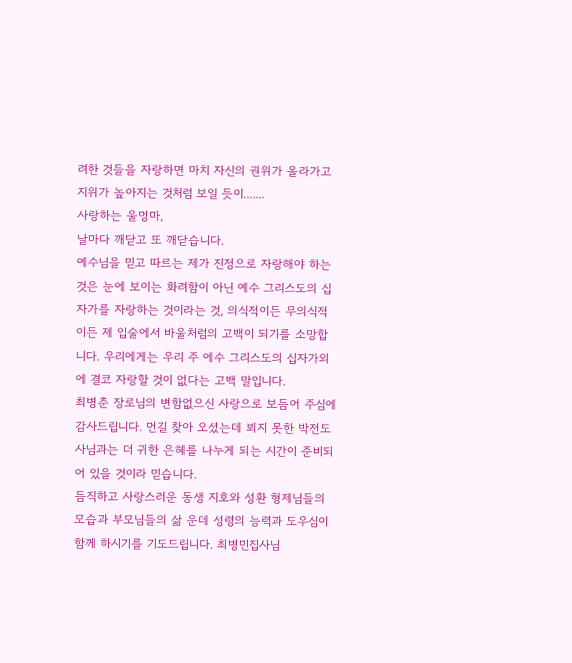려한 것들을 자랑하면 마치 자신의 권위가 올라가고 지위가 높아지는 것처럼 보일 듯이.......
사랑하는 울멍마,
날마다 깨닫고 또 깨닫습니다.
예수님을 믿고 따르는 제가 진정으로 자랑해야 하는 것은 눈에 보이는 화려함이 아닌 예수 그리스도의 십자가를 자랑하는 것이라는 것, 의식적이든 무의식적이든 제 입술에서 바울처럼의 고백이 되기를 소망합니다. 우리에게는 우리 주 에수 그리스도의 십자가외에 결코 자랑할 것이 없다는 고백 말입니다.
최병춘 장로님의 변함없으신 사랑으로 보듬어 주심에 감사드립니다. 먼길 찾아 오셨는데 뵈지 못한 박전도사님과는 더 귀한 은혜를 나누게 되는 시간이 준비되어 있을 것이라 믿습니다.
듬직하고 사랑스러운 동생 지호와 성환 형제님들의 모습과 부모님들의 삶 운데 성령의 능력과 도우심이 함께 하시기를 기도드립니다. 최병민집사님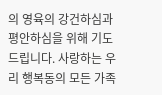의 영육의 강건하심과 평안하심을 위해 기도드립니다. 사랑하는 우리 행복동의 모든 가족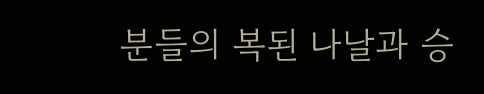분들의 복된 나날과 승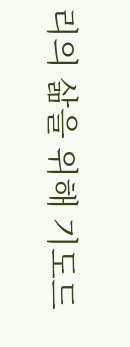리의 삶을 위해 기도드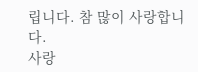립니다. 참 많이 사랑합니다.
사랑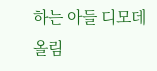하는 아들 디모데 올림